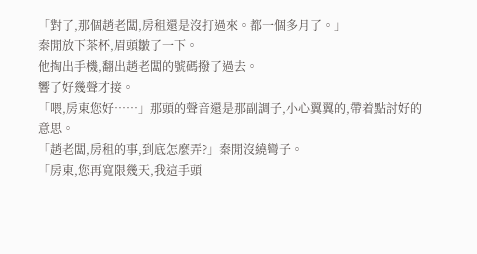「對了,那個趙老闆,房租還是沒打過來。都一個多月了。」
秦閒放下茶杯,眉頭皺了一下。
他掏出手機,翻出趙老闆的號碼撥了過去。
響了好幾聲才接。
「喂,房東您好……」那頭的聲音還是那副調子,小心翼翼的,帶着點討好的意思。
「趙老闆,房租的事,到底怎麼弄?」秦閒沒繞彎子。
「房東,您再寬限幾天,我這手頭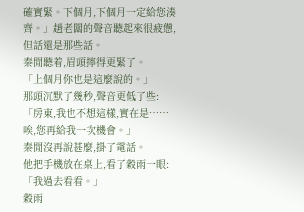確實緊。下個月,下個月一定給您湊齊。」趙老闆的聲音聽起來很疲憊,但話還是那些話。
秦閒聽着,眉頭擰得更緊了。
「上個月你也是這麼說的。」
那頭沉默了幾秒,聲音更低了些:「房東,我也不想這樣,實在是……唉,您再給我一次機會。」
秦閒沒再說甚麼,掛了電話。
他把手機放在桌上,看了穀雨一眼:「我過去看看。」
穀雨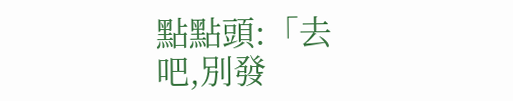點點頭:「去吧,別發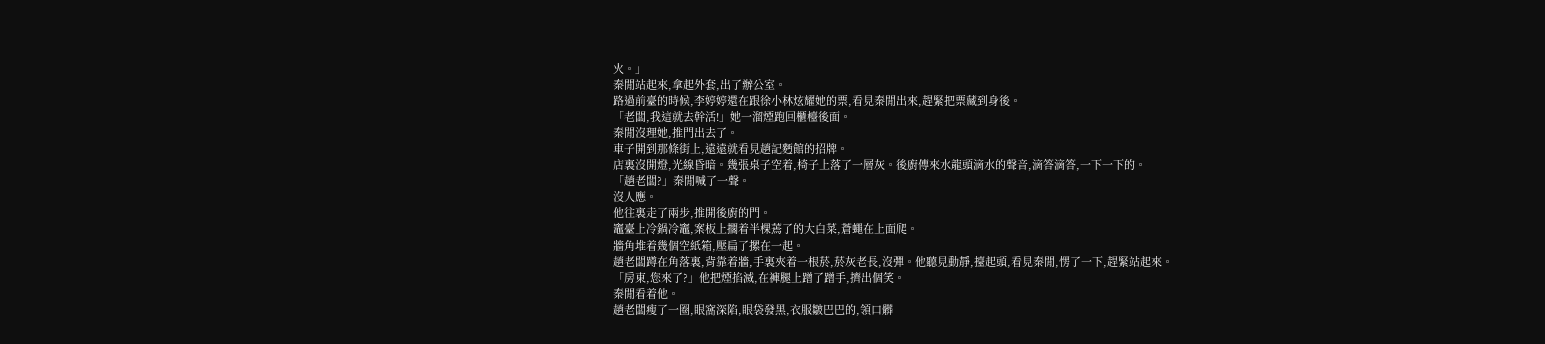火。」
秦閒站起來,拿起外套,出了辦公室。
路過前臺的時候,李婷婷還在跟徐小林炫耀她的票,看見秦閒出來,趕緊把票藏到身後。
「老闆,我這就去幹活!」她一溜煙跑回櫃檯後面。
秦閒沒理她,推門出去了。
車子開到那條街上,遠遠就看見趙記麪館的招牌。
店裏沒開燈,光線昏暗。幾張桌子空着,椅子上落了一層灰。後廚傳來水龍頭滴水的聲音,滴答滴答,一下一下的。
「趙老闆?」秦閒喊了一聲。
沒人應。
他往裏走了兩步,推開後廚的門。
竈臺上冷鍋冷竈,案板上擱着半棵蔫了的大白菜,蒼蠅在上面爬。
牆角堆着幾個空紙箱,壓扁了摞在一起。
趙老闆蹲在角落裏,背靠着牆,手裏夾着一根菸,菸灰老長,沒彈。他聽見動靜,擡起頭,看見秦閒,愣了一下,趕緊站起來。
「房東,您來了?」他把煙掐滅,在褲腿上蹭了蹭手,擠出個笑。
秦閒看着他。
趙老闆瘦了一圈,眼窩深陷,眼袋發黑,衣服皺巴巴的,領口髒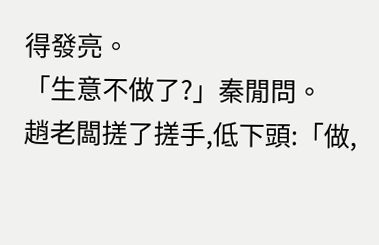得發亮。
「生意不做了?」秦閒問。
趙老闆搓了搓手,低下頭:「做,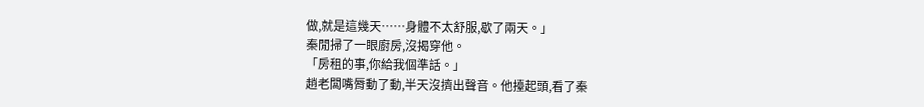做,就是這幾天……身體不太舒服,歇了兩天。」
秦閒掃了一眼廚房,沒揭穿他。
「房租的事,你給我個準話。」
趙老闆嘴脣動了動,半天沒擠出聲音。他擡起頭,看了秦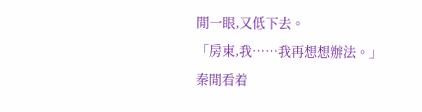閒一眼,又低下去。
「房東,我……我再想想辦法。」
秦閒看着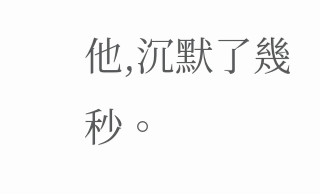他,沉默了幾秒。